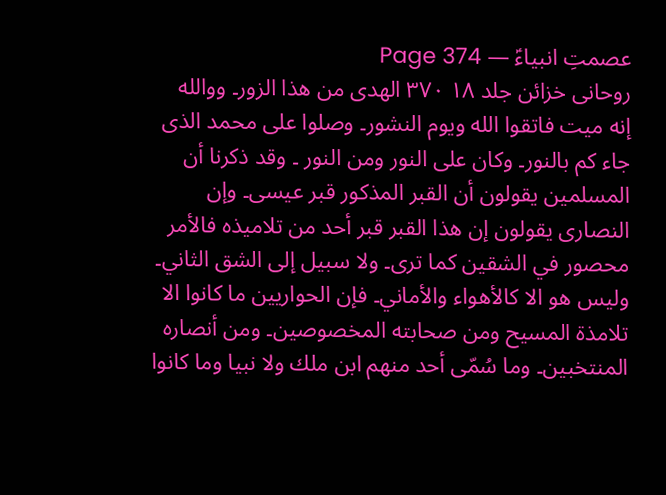عصمتِ انبیاءؑ — Page 374
روحانی خزائن جلد ۱۸ ٣٧٠ الهدى من هذا الزور۔ ووالله إنه ميت فاتقوا الله ويوم النشور۔ وصلوا على محمد الذى جاء كم بالنور۔ وكان على النور ومن النور ۔ وقد ذكرنا أن المسلمين يقولون أن القبر المذكور قبر عيسى۔ وإن النصارى يقولون إن هذا القبر قبر أحد من تلاميذه فالأمر محصور في الشقين كما ترى۔ ولا سبيل إلى الشق الثاني۔ وليس هو الا كالأهواء والأماني۔ فإن الحواريين ما كانوا الا تلامذة المسيح ومن صحابته المخصوصين۔ ومن أنصاره المنتخبين۔ وما سُمّى أحد منهم ابن ملك ولا نبيا وما كانوا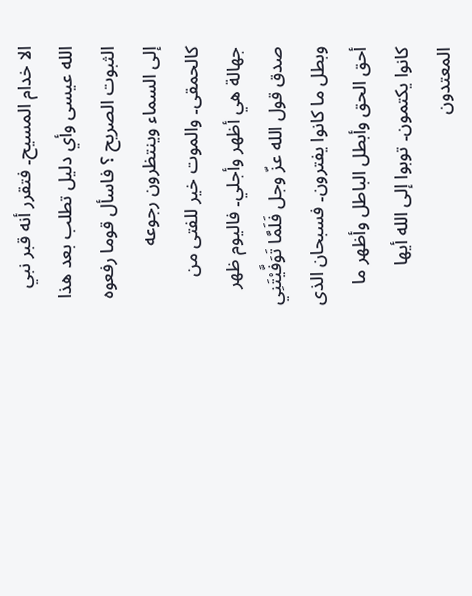الا خدام المسيح۔ فتقرر أنه قبر نبي الله عيسى وأي دليل تطلب بعد هذا الثبوت الصريح ؟ فاسأل قوما رفعوه إلى السماء وينتظرون رجوعه كالحمقى۔ والموت خير للفتى من جهالة هي أظهر وأجلي۔ فاليوم ظهر صدق قول الله عزّ وجل فَلَمَّا تَوَفَّيْتَنِي وبطل ما كانوا يفترون۔ فسبحان الذى أحق الحق وأبطل الباطل وأظهر ما كانوا يكتمون۔ توبوا إلى الله أيها المعتدون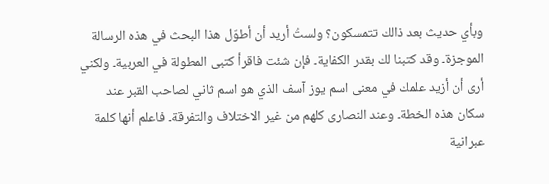وبأي حديث بعد ذالك تتمسكون؟ ولستُ أريد أن أطوّل هذا البحث في هذه الرسالة الموجزة۔ وقد كتبنا لك بقدر الكفاية۔ فإن شئت فاقرأ كتبى المطولة في العربية۔ ولكني أرى أن أزيد علمك في معنى اسم يوز آسف الذي هو اسم ثاني لصاحب القبر عند سكان هذه الخطة۔ وعند النصارى كلهم من غير الاختلاف والتفرقة۔ فاعلم أنها كلمة عبرانية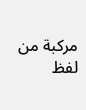مركبة من لفظ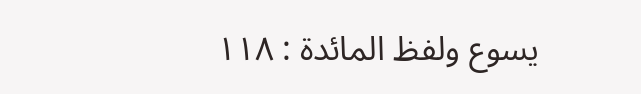يسوع ولفظ المائدة : ١١٨